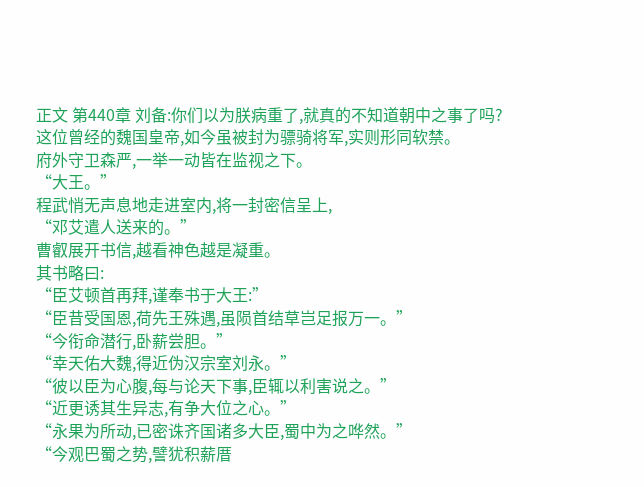正文 第440章 刘备:你们以为朕病重了,就真的不知道朝中之事了吗?
这位曾经的魏国皇帝,如今虽被封为骠骑将军,实则形同软禁。
府外守卫森严,一举一动皆在监视之下。
“大王。”
程武悄无声息地走进室内,将一封密信呈上,
“邓艾遣人送来的。”
曹叡展开书信,越看神色越是凝重。
其书略曰:
“臣艾顿首再拜,谨奉书于大王:”
“臣昔受国恩,荷先王殊遇,虽陨首结草岂足报万一。”
“今衔命潜行,卧薪尝胆。”
“幸天佑大魏,得近伪汉宗室刘永。”
“彼以臣为心腹,每与论天下事,臣辄以利害说之。”
“近更诱其生异志,有争大位之心。”
“永果为所动,已密诛齐国诸多大臣,蜀中为之哗然。”
“今观巴蜀之势,譬犹积薪厝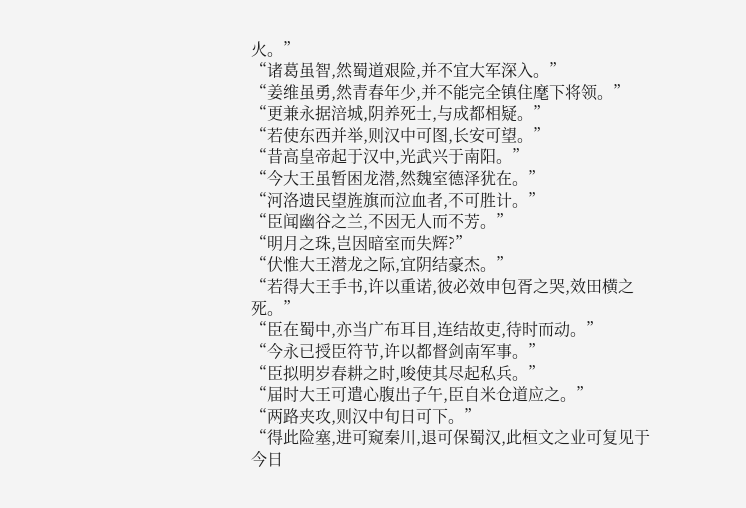火。”
“诸葛虽智,然蜀道艰险,并不宜大军深入。”
“姜维虽勇,然青春年少,并不能完全镇住麾下将领。”
“更兼永据涪城,阴养死士,与成都相疑。”
“若使东西并举,则汉中可图,长安可望。”
“昔高皇帝起于汉中,光武兴于南阳。”
“今大王虽暂困龙潜,然魏室德泽犹在。”
“河洛遗民望旌旗而泣血者,不可胜计。”
“臣闻幽谷之兰,不因无人而不芳。”
“明月之珠,岂因暗室而失辉?”
“伏惟大王潜龙之际,宜阴结豪杰。”
“若得大王手书,许以重诺,彼必效申包胥之哭,效田横之死。”
“臣在蜀中,亦当广布耳目,连结故吏,待时而动。”
“今永已授臣符节,许以都督剑南军事。”
“臣拟明岁春耕之时,唆使其尽起私兵。”
“届时大王可遣心腹出子午,臣自米仓道应之。”
“两路夹攻,则汉中旬日可下。”
“得此险塞,进可窥秦川,退可保蜀汉,此桓文之业可复见于今日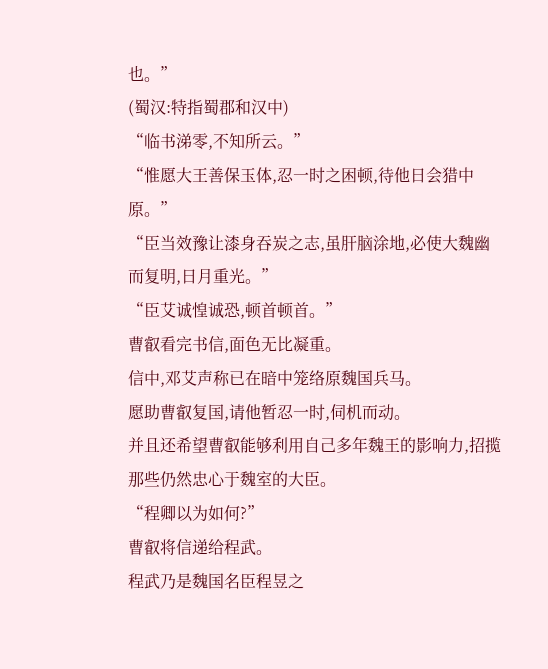也。”
(蜀汉:特指蜀郡和汉中)
“临书涕零,不知所云。”
“惟愿大王善保玉体,忍一时之困顿,待他日会猎中原。”
“臣当效豫让漆身吞炭之志,虽肝脑涂地,必使大魏幽而复明,日月重光。”
“臣艾诚惶诚恐,顿首顿首。”
曹叡看完书信,面色无比凝重。
信中,邓艾声称已在暗中笼络原魏国兵马。
愿助曹叡复国,请他暂忍一时,伺机而动。
并且还希望曹叡能够利用自己多年魏王的影响力,招揽那些仍然忠心于魏室的大臣。
“程卿以为如何?”
曹叡将信递给程武。
程武乃是魏国名臣程昱之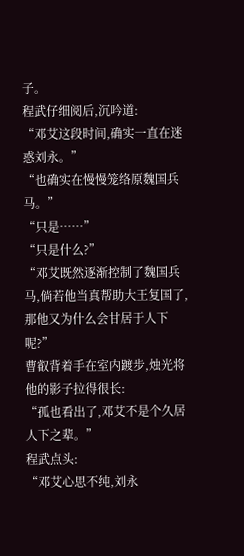子。
程武仔细阅后,沉吟道:
“邓艾这段时间,确实一直在迷惑刘永。”
“也确实在慢慢笼络原魏国兵马。”
“只是……”
“只是什么?”
“邓艾既然逐渐控制了魏国兵马,倘若他当真帮助大王复国了,那他又为什么会甘居于人下呢?”
曹叡背着手在室内踱步,烛光将他的影子拉得很长:
“孤也看出了,邓艾不是个久居人下之辈。”
程武点头:
“邓艾心思不纯,刘永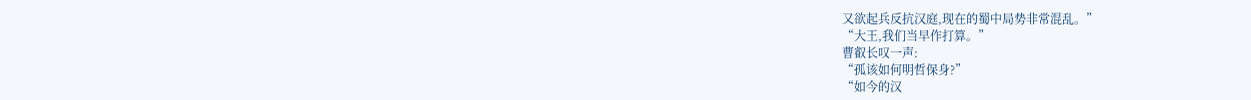又欲起兵反抗汉庭,现在的蜀中局势非常混乱。”
“大王,我们当早作打算。”
曹叡长叹一声:
“孤该如何明哲保身?”
“如今的汉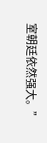室朝廷依然强大。”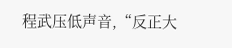程武压低声音,“反正大